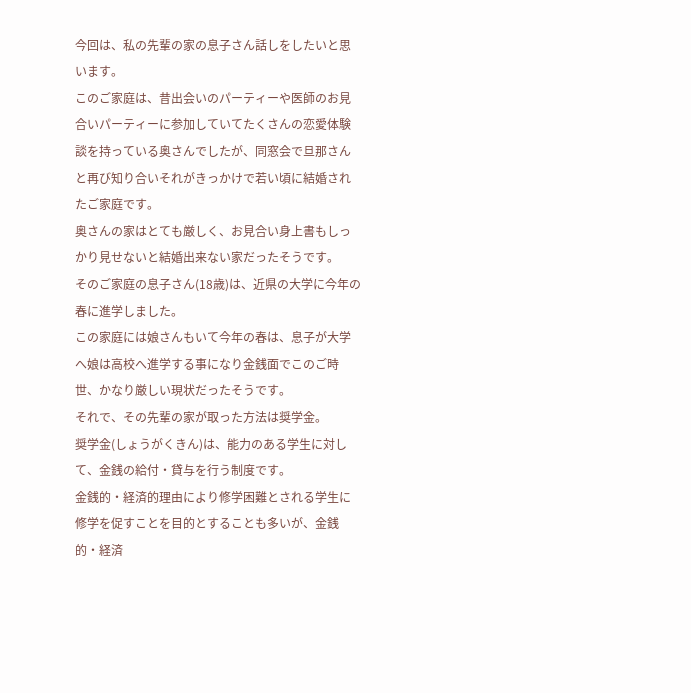今回は、私の先輩の家の息子さん話しをしたいと思います。
このご家庭は、昔出会いのパーティーや医師のお見合いパーティーに参加していてたくさんの恋愛体験談を持っている奥さんでしたが、同窓会で旦那さんと再び知り合いそれがきっかけで若い頃に結婚されたご家庭です。
奥さんの家はとても厳しく、お見合い身上書もしっかり見せないと結婚出来ない家だったそうです。
そのご家庭の息子さん(18歳)は、近県の大学に今年の春に進学しました。
この家庭には娘さんもいて今年の春は、息子が大学へ娘は高校へ進学する事になり金銭面でこのご時世、かなり厳しい現状だったそうです。
それで、その先輩の家が取った方法は奨学金。
奨学金(しょうがくきん)は、能力のある学生に対して、金銭の給付・貸与を行う制度です。
金銭的・経済的理由により修学困難とされる学生に修学を促すことを目的とすることも多いが、金銭的・経済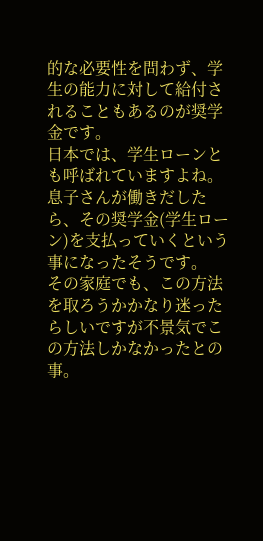的な必要性を問わず、学生の能力に対して給付されることもあるのが奨学金です。
日本では、学生ローンとも呼ばれていますよね。
息子さんが働きだしたら、その奨学金(学生ローン)を支払っていくという事になったそうです。
その家庭でも、この方法を取ろうかかなり迷ったらしいですが不景気でこの方法しかなかったとの事。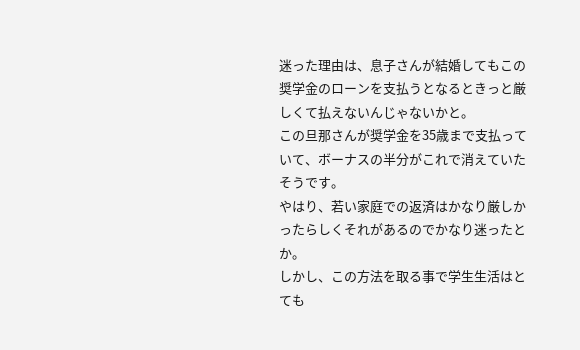迷った理由は、息子さんが結婚してもこの奨学金のローンを支払うとなるときっと厳しくて払えないんじゃないかと。
この旦那さんが奨学金を35歳まで支払っていて、ボーナスの半分がこれで消えていたそうです。
やはり、若い家庭での返済はかなり厳しかったらしくそれがあるのでかなり迷ったとか。
しかし、この方法を取る事で学生生活はとても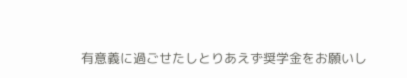有意義に過ごせたしとりあえず奨学金をお願いし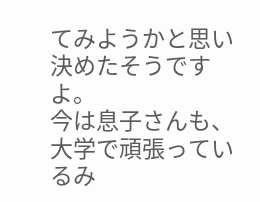てみようかと思い決めたそうですよ。
今は息子さんも、大学で頑張っているみ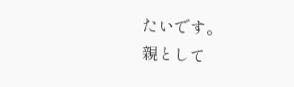たいです。
親として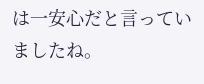は一安心だと言っていましたね。